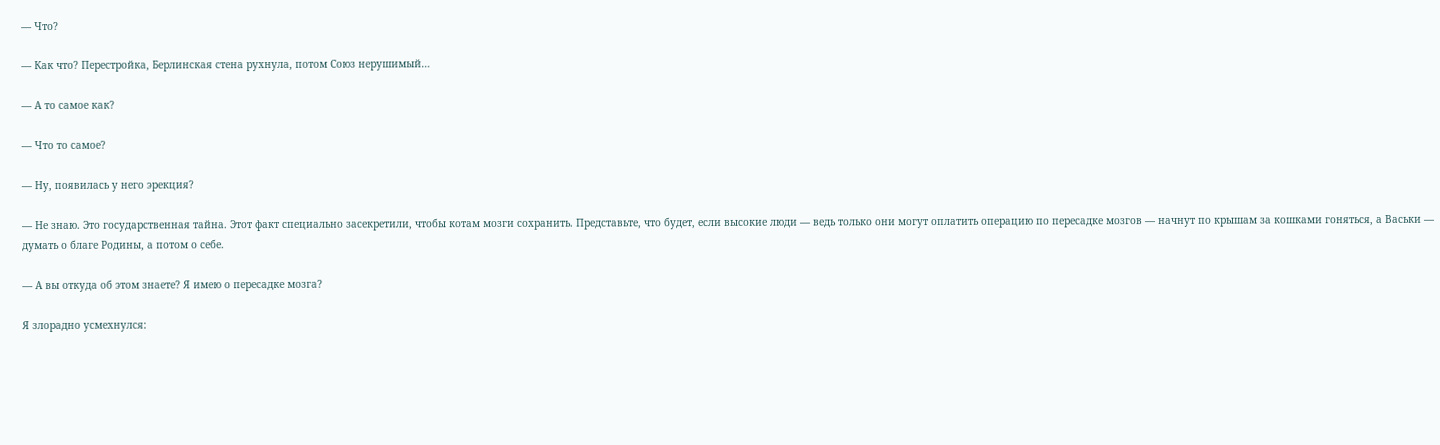— Что?

— Как что? Перестройка, Берлинская стена рухнула, потом Союз нерушимый…

— А то самое как?

— Что то самое?

— Ну, появилась у него эрекция?

— Не знаю. Это государственная тайна. Этот факт специально засекретили, чтобы котам мозги сохранить. Представьте, что будет, если высокие люди — ведь только они могут оплатить операцию по пересадке мозгов — начнут по крышам за кошками гоняться, а Васьки — думать о благе Родины, а потом о себе.

— А вы откуда об этом знаете? Я имею о пересадке мозга?

Я злорадно усмехнулся: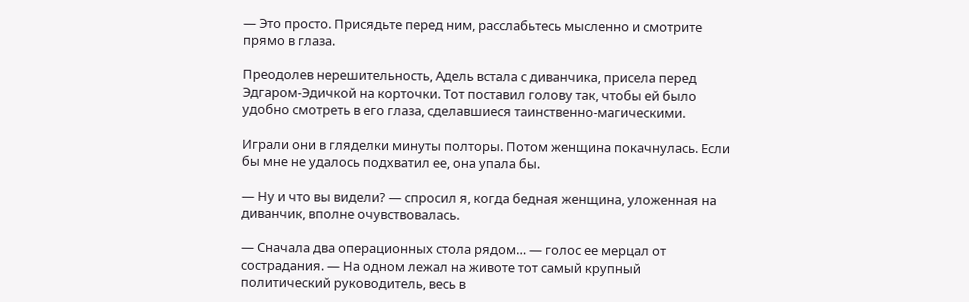— Это просто. Присядьте перед ним, расслабьтесь мысленно и смотрите прямо в глаза.

Преодолев нерешительность, Адель встала с диванчика, присела перед Эдгаром-Эдичкой на корточки. Тот поставил голову так, чтобы ей было удобно смотреть в его глаза, сделавшиеся таинственно-магическими.

Играли они в гляделки минуты полторы. Потом женщина покачнулась. Если бы мне не удалось подхватил ее, она упала бы.

— Ну и что вы видели? — спросил я, когда бедная женщина, уложенная на диванчик, вполне очувствовалась.

— Сначала два операционных стола рядом… — голос ее мерцал от сострадания. — На одном лежал на животе тот самый крупный политический руководитель, весь в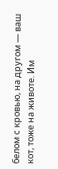белом с кровью, на другом — ваш кот, тоже на животе. Им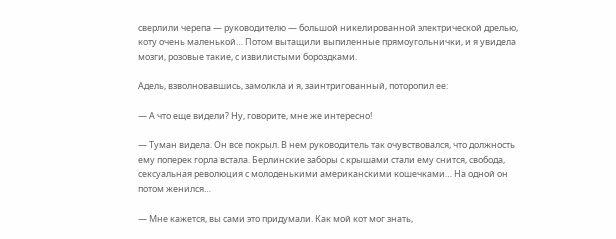сверлили черепа — руководителю — большой никелированной электрической дрелью, коту очень маленькой… Потом вытащили выпиленные прямоугольнички, и я увидела мозги, розовые такие, с извилистыми бороздками.

Адель, взволновавшись, замолкла и я, заинтригованный, поторопил ее:

— А что еще видели? Ну, говорите, мне же интересно!

— Туман видела. Он все покрыл. В нем руководитель так очувствовался, что должность ему поперек горла встала. Берлинские заборы с крышами стали ему снится, свобода, сексуальная революция с молоденькими американскими кошечками… На одной он потом женился…

— Мне кажется, вы сами это придумали. Как мой кот мог знать,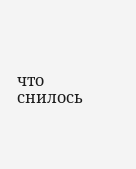что снилось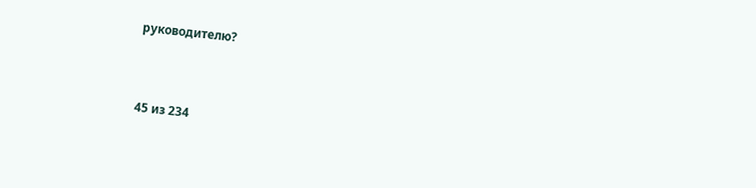руководителю?



45 из 234